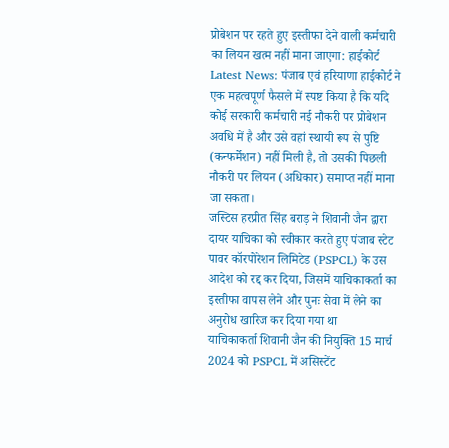प्रोबेशन पर रहते हुए इस्तीफा देने वाली कर्मचारी का लियन खत्म नहीं माना जाएगा: हाईकोर्ट
Latest News: पंजाब एवं हरियाणा हाईकोर्ट ने एक महत्वपूर्ण फैसले में स्पष्ट किया है कि यदि कोई सरकारी कर्मचारी नई नौकरी पर प्रोबेशन अवधि में है और उसे वहां स्थायी रूप से पुष्टि (कन्फर्मेशन) नहीं मिली है, तो उसकी पिछली नौकरी पर लियन (अधिकार) समाप्त नहीं माना जा सकता।
जस्टिस हरप्रीत सिंह बराड़ ने शिवानी जैन द्वारा दायर याचिका को स्वीकार करते हुए पंजाब स्टेट पावर कॉरपोरेशन लिमिटेड (PSPCL) के उस आदेश को रद्द कर दिया, जिसमें याचिकाकर्ता का इस्तीफा वापस लेने और पुनः सेवा में लेने का अनुरोध खारिज कर दिया गया था
याचिकाकर्ता शिवानी जैन की नियुक्ति 15 मार्च 2024 को PSPCL में असिस्टेंट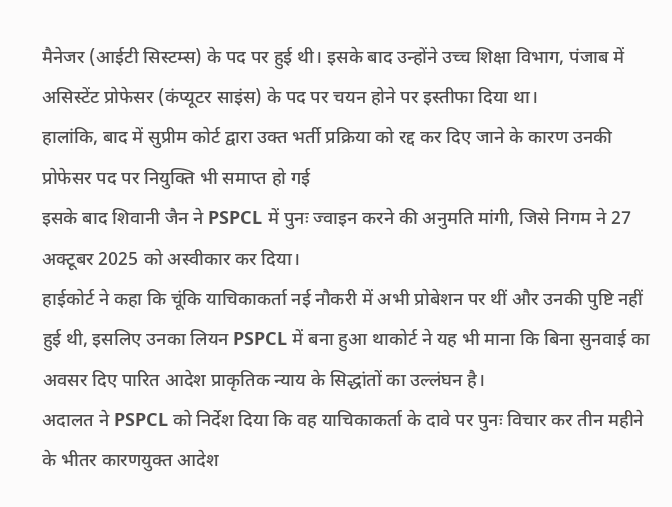मैनेजर (आईटी सिस्टम्स) के पद पर हुई थी। इसके बाद उन्होंने उच्च शिक्षा विभाग, पंजाब में असिस्टेंट प्रोफेसर (कंप्यूटर साइंस) के पद पर चयन होने पर इस्तीफा दिया था।
हालांकि, बाद में सुप्रीम कोर्ट द्वारा उक्त भर्ती प्रक्रिया को रद्द कर दिए जाने के कारण उनकी प्रोफेसर पद पर नियुक्ति भी समाप्त हो गई
इसके बाद शिवानी जैन ने PSPCL में पुनः ज्वाइन करने की अनुमति मांगी, जिसे निगम ने 27 अक्टूबर 2025 को अस्वीकार कर दिया।
हाईकोर्ट ने कहा कि चूंकि याचिकाकर्ता नई नौकरी में अभी प्रोबेशन पर थीं और उनकी पुष्टि नहीं हुई थी, इसलिए उनका लियन PSPCL में बना हुआ थाकोर्ट ने यह भी माना कि बिना सुनवाई का अवसर दिए पारित आदेश प्राकृतिक न्याय के सिद्धांतों का उल्लंघन है।
अदालत ने PSPCL को निर्देश दिया कि वह याचिकाकर्ता के दावे पर पुनः विचार कर तीन महीने के भीतर कारणयुक्त आदेश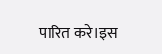पारित करे।इस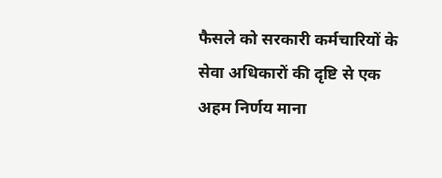फैसले को सरकारी कर्मचारियों के सेवा अधिकारों की दृष्टि से एक अहम निर्णय माना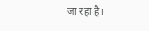जा रहा है।